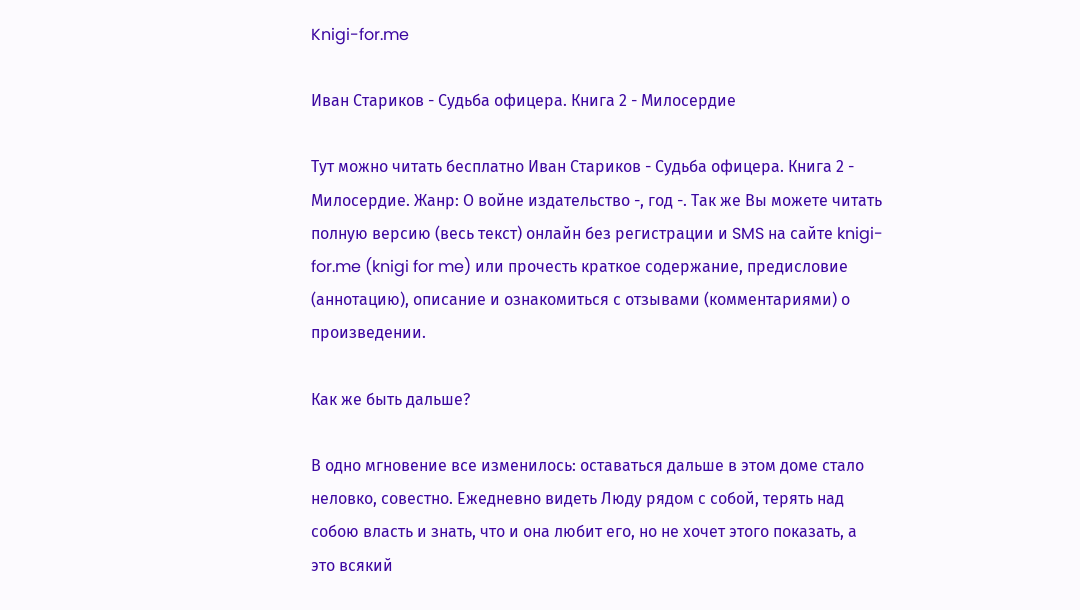Knigi-for.me

Иван Стариков - Судьба офицера. Книга 2 - Милосердие

Тут можно читать бесплатно Иван Стариков - Судьба офицера. Книга 2 - Милосердие. Жанр: О войне издательство -, год -. Так же Вы можете читать полную версию (весь текст) онлайн без регистрации и SMS на сайте knigi-for.me (knigi for me) или прочесть краткое содержание, предисловие (аннотацию), описание и ознакомиться с отзывами (комментариями) о произведении.

Как же быть дальше?

В одно мгновение все изменилось: оставаться дальше в этом доме стало неловко, совестно. Ежедневно видеть Люду рядом с собой, терять над собою власть и знать, что и она любит его, но не хочет этого показать, а это всякий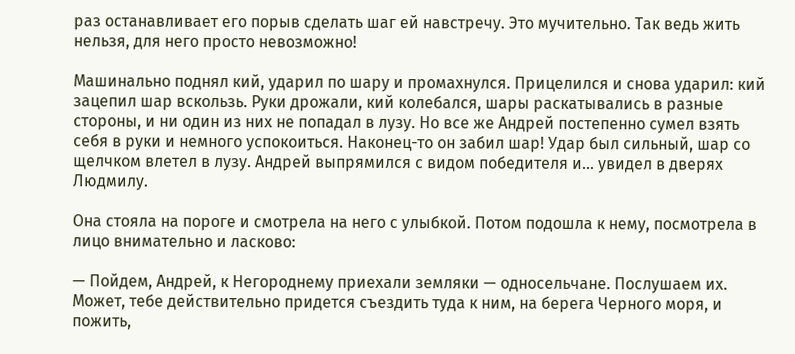раз останавливает его порыв сделать шаг ей навстречу. Это мучительно. Так ведь жить нельзя, для него просто невозможно!

Машинально поднял кий, ударил по шару и промахнулся. Прицелился и снова ударил: кий зацепил шар вскользь. Руки дрожали, кий колебался, шары раскатывались в разные стороны, и ни один из них не попадал в лузу. Но все же Андрей постепенно сумел взять себя в руки и немного успокоиться. Наконец-то он забил шар! Удар был сильный, шар со щелчком влетел в лузу. Андрей выпрямился с видом победителя и… увидел в дверях Людмилу.

Она стояла на пороге и смотрела на него с улыбкой. Потом подошла к нему, посмотрела в лицо внимательно и ласково:

— Пойдем, Андрей, к Негороднему приехали земляки — односельчане. Послушаем их. Может, тебе действительно придется съездить туда к ним, на берега Черного моря, и пожить,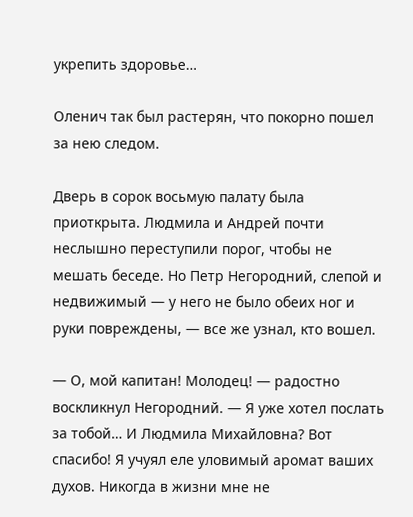укрепить здоровье…

Оленич так был растерян, что покорно пошел за нею следом.

Дверь в сорок восьмую палату была приоткрыта. Людмила и Андрей почти неслышно переступили порог, чтобы не мешать беседе. Но Петр Негородний, слепой и недвижимый — у него не было обеих ног и руки повреждены, — все же узнал, кто вошел.

— О, мой капитан! Молодец! — радостно воскликнул Негородний. — Я уже хотел послать за тобой… И Людмила Михайловна? Вот спасибо! Я учуял еле уловимый аромат ваших духов. Никогда в жизни мне не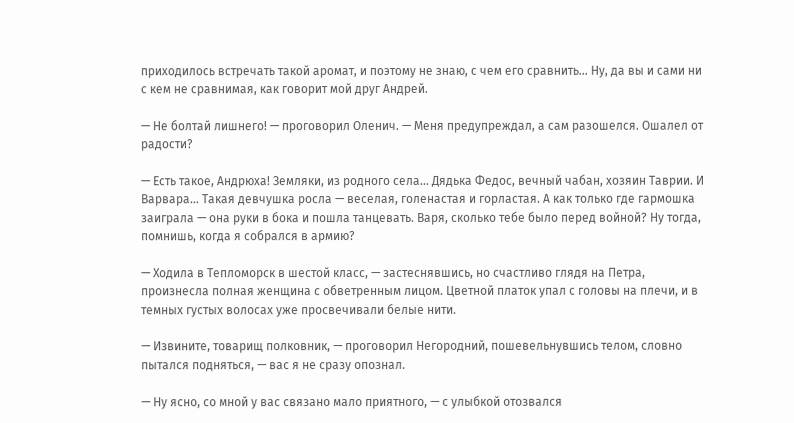приходилось встречать такой аромат, и поэтому не знаю, с чем его сравнить… Ну, да вы и сами ни с кем не сравнимая, как говорит мой друг Андрей.

— Не болтай лишнего! — проговорил Оленич. — Меня предупреждал, а сам разошелся. Ошалел от радости?

— Есть такое, Андрюха! Земляки, из родного села… Дядька Федос, вечный чабан, хозяин Таврии. И Варвара… Такая девчушка росла — веселая, голенастая и горластая. А как только где гармошка заиграла — она руки в бока и пошла танцевать. Варя, сколько тебе было перед войной? Ну тогда, помнишь, когда я собрался в армию?

— Ходила в Тепломорск в шестой класс, — застеснявшись, но счастливо глядя на Петра, произнесла полная женщина с обветренным лицом. Цветной платок упал с головы на плечи, и в темных густых волосах уже просвечивали белые нити.

— Извините, товарищ полковник, — проговорил Негородний, пошевельнувшись телом, словно пытался подняться, — вас я не сразу опознал.

— Ну ясно, со мной у вас связано мало приятного, — с улыбкой отозвался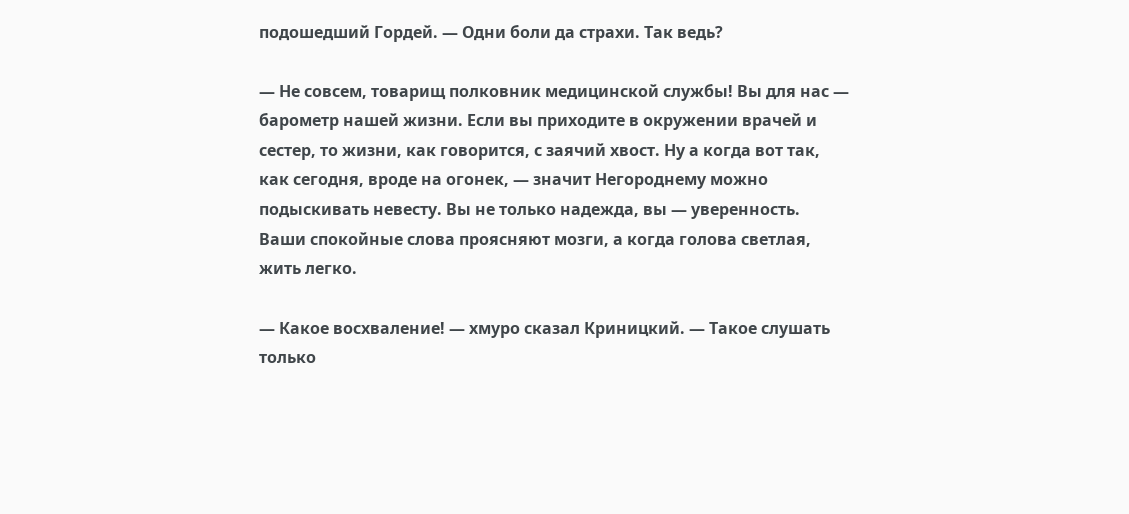подошедший Гордей. — Одни боли да страхи. Так ведь?

— Не совсем, товарищ полковник медицинской службы! Вы для нас — барометр нашей жизни. Если вы приходите в окружении врачей и сестер, то жизни, как говорится, с заячий хвост. Ну а когда вот так, как сегодня, вроде на огонек, — значит Негороднему можно подыскивать невесту. Вы не только надежда, вы — уверенность. Ваши спокойные слова проясняют мозги, а когда голова светлая, жить легко.

— Какое восхваление! — хмуро сказал Криницкий. — Такое слушать только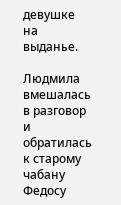девушке на выданье.

Людмила вмешалась в разговор и обратилась к старому чабану Федосу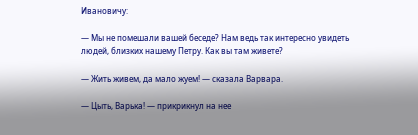Ивановичу:

— Мы не помешали вашей беседе? Нам ведь так интересно увидеть людей, близких нашему Петру. Как вы там живете?

— Жить живем, да мало жуем! — сказала Варвара.

— Цыть, Варька! — прикрикнул на нее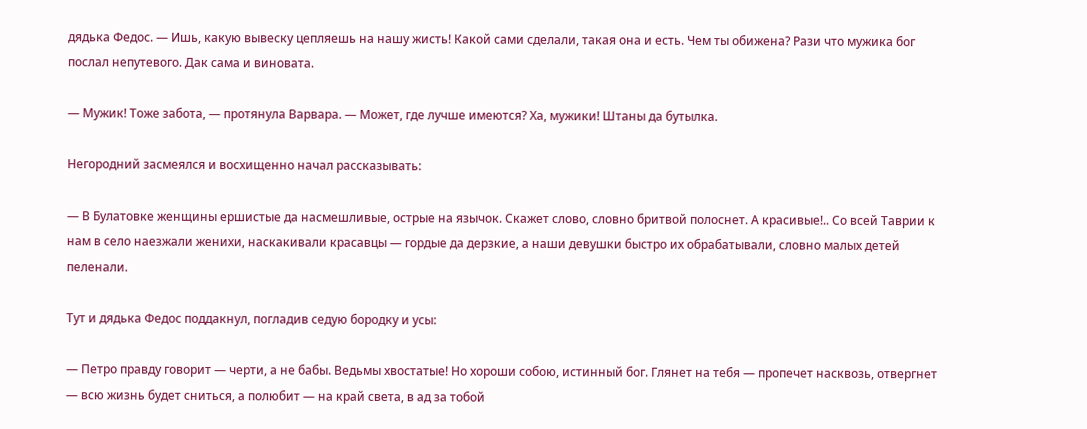дядька Федос. — Ишь, какую вывеску цепляешь на нашу жисть! Какой сами сделали, такая она и есть. Чем ты обижена? Рази что мужика бог послал непутевого. Дак сама и виновата.

— Мужик! Тоже забота, — протянула Варвара. — Может, где лучше имеются? Ха, мужики! Штаны да бутылка.

Негородний засмеялся и восхищенно начал рассказывать:

— В Булатовке женщины ершистые да насмешливые, острые на язычок. Скажет слово, словно бритвой полоснет. А красивые!.. Со всей Таврии к нам в село наезжали женихи, наскакивали красавцы — гордые да дерзкие, а наши девушки быстро их обрабатывали, словно малых детей пеленали.

Тут и дядька Федос поддакнул, погладив седую бородку и усы:

— Петро правду говорит — черти, а не бабы. Ведьмы хвостатые! Но хороши собою, истинный бог. Глянет на тебя — пропечет насквозь, отвергнет — всю жизнь будет сниться, а полюбит — на край света, в ад за тобой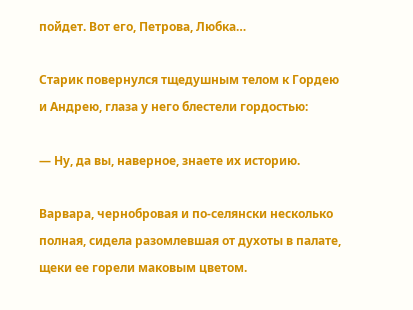пойдет. Вот его, Петрова, Любка…

Старик повернулся тщедушным телом к Гордею и Андрею, глаза у него блестели гордостью:

— Ну, да вы, наверное, знаете их историю.

Варвара, чернобровая и по-селянски несколько полная, сидела разомлевшая от духоты в палате, щеки ее горели маковым цветом.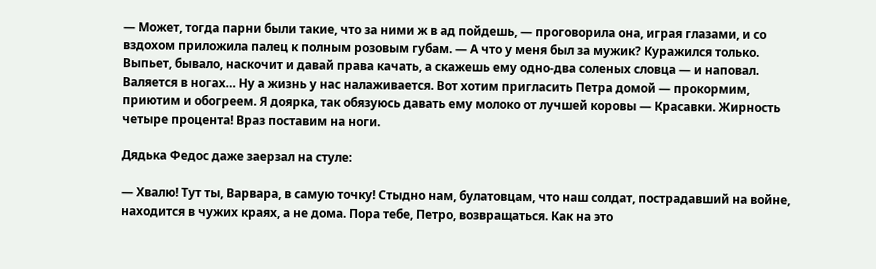— Может, тогда парни были такие, что за ними ж в ад пойдешь, — проговорила она, играя глазами, и со вздохом приложила палец к полным розовым губам. — А что у меня был за мужик? Куражился только. Выпьет, бывало, наскочит и давай права качать, а скажешь ему одно-два соленых словца — и наповал. Валяется в ногах… Ну а жизнь у нас налаживается. Вот хотим пригласить Петра домой — прокормим, приютим и обогреем. Я доярка, так обязуюсь давать ему молоко от лучшей коровы — Красавки. Жирность четыре процента! Враз поставим на ноги.

Дядька Федос даже заерзал на стуле:

— Хвалю! Тут ты, Варвара, в самую точку! Стыдно нам, булатовцам, что наш солдат, пострадавший на войне, находится в чужих краях, а не дома. Пора тебе, Петро, возвращаться. Как на это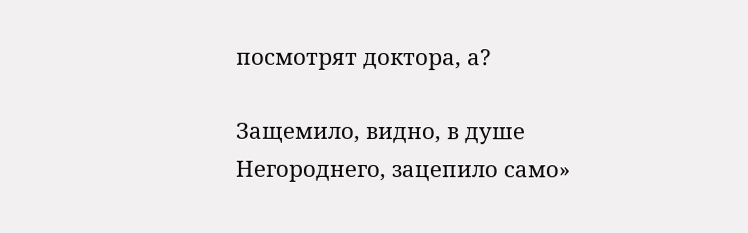посмотрят доктора, а?

Защемило, видно, в душе Негороднего, зацепило само»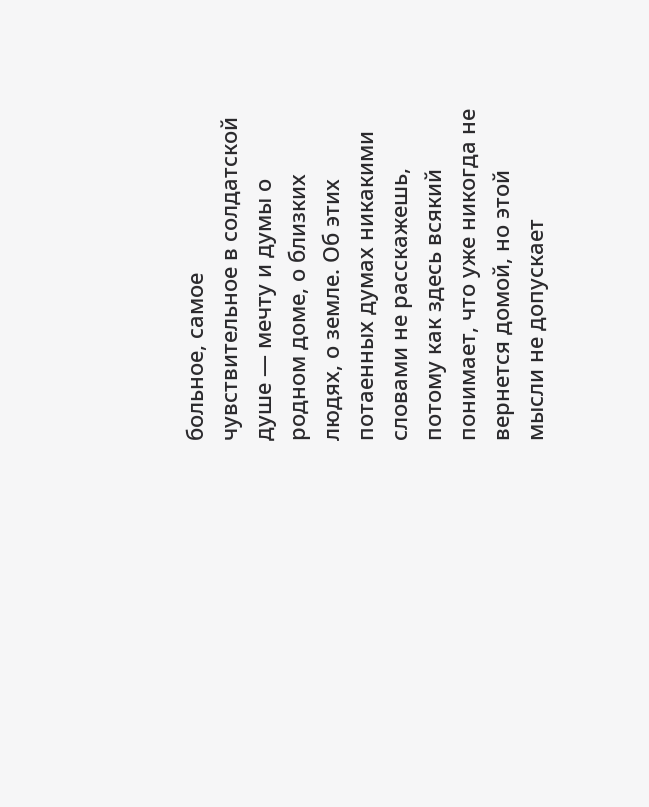больное, самое чувствительное в солдатской душе — мечту и думы о родном доме, о близких людях, о земле. Об этих потаенных думах никакими словами не расскажешь, потому как здесь всякий понимает, что уже никогда не вернется домой, но этой мысли не допускает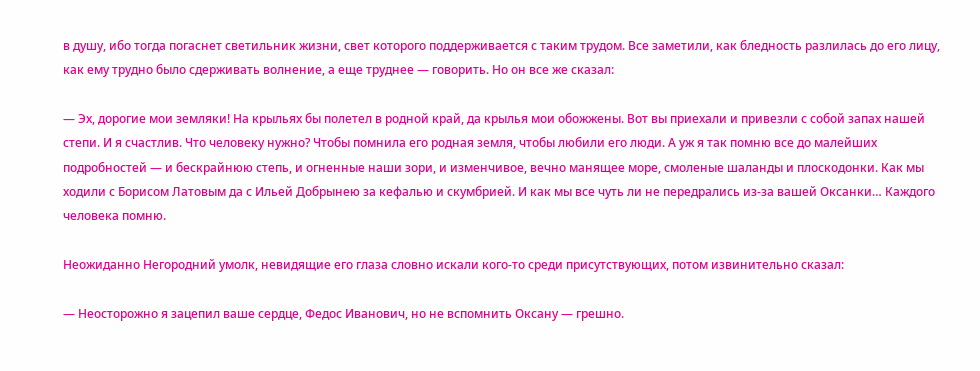в душу, ибо тогда погаснет светильник жизни, свет которого поддерживается с таким трудом. Все заметили, как бледность разлилась до его лицу, как ему трудно было сдерживать волнение, а еще труднее — говорить. Но он все же сказал:

— Эх, дорогие мои земляки! На крыльях бы полетел в родной край, да крылья мои обожжены. Вот вы приехали и привезли с собой запах нашей степи. И я счастлив. Что человеку нужно? Чтобы помнила его родная земля, чтобы любили его люди. А уж я так помню все до малейших подробностей — и бескрайнюю степь, и огненные наши зори, и изменчивое, вечно манящее море, смоленые шаланды и плоскодонки. Как мы ходили с Борисом Латовым да с Ильей Добрынею за кефалью и скумбрией. И как мы все чуть ли не передрались из-за вашей Оксанки… Каждого человека помню.

Неожиданно Негородний умолк, невидящие его глаза словно искали кого-то среди присутствующих, потом извинительно сказал:

— Неосторожно я зацепил ваше сердце, Федос Иванович, но не вспомнить Оксану — грешно.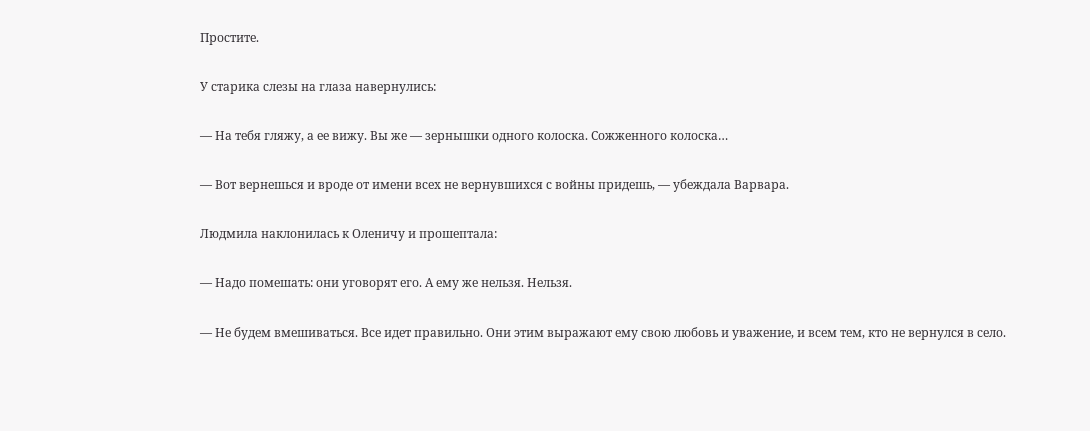Простите.

У старика слезы на глаза навернулись:

— На тебя гляжу, а ее вижу. Вы же — зернышки одного колоска. Сожженного колоска…

— Вот вернешься и вроде от имени всех не вернувшихся с войны придешь, — убеждала Варвара.

Людмила наклонилась к Оленичу и прошептала:

— Надо помешать: они уговорят его. А ему же нельзя. Нельзя.

— Не будем вмешиваться. Все идет правильно. Они этим выражают ему свою любовь и уважение, и всем тем, кто не вернулся в село.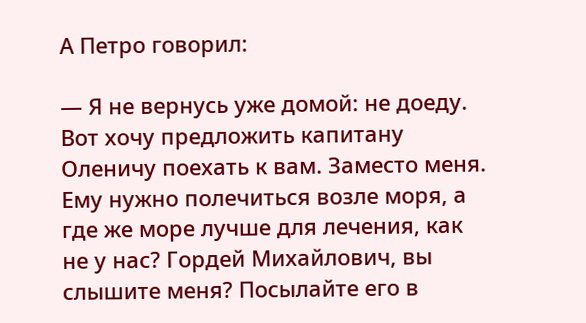А Петро говорил:

— Я не вернусь уже домой: не доеду. Вот хочу предложить капитану Оленичу поехать к вам. Заместо меня. Ему нужно полечиться возле моря, а где же море лучше для лечения, как не у нас? Гордей Михайлович, вы слышите меня? Посылайте его в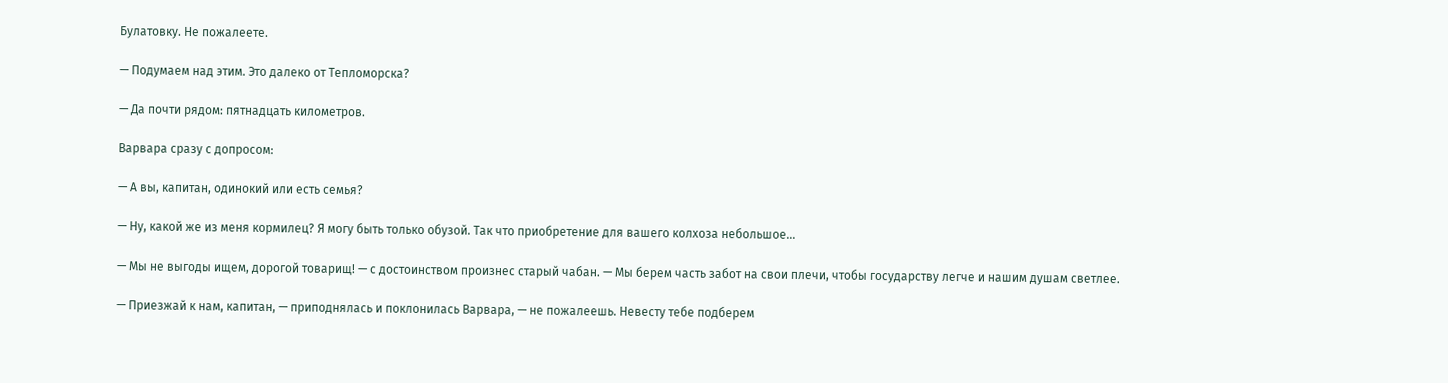Булатовку. Не пожалеете.

— Подумаем над этим. Это далеко от Тепломорска?

— Да почти рядом: пятнадцать километров.

Варвара сразу с допросом:

— А вы, капитан, одинокий или есть семья?

— Ну, какой же из меня кормилец? Я могу быть только обузой. Так что приобретение для вашего колхоза небольшое…

— Мы не выгоды ищем, дорогой товарищ! — с достоинством произнес старый чабан. — Мы берем часть забот на свои плечи, чтобы государству легче и нашим душам светлее.

— Приезжай к нам, капитан, — приподнялась и поклонилась Варвара, — не пожалеешь. Невесту тебе подберем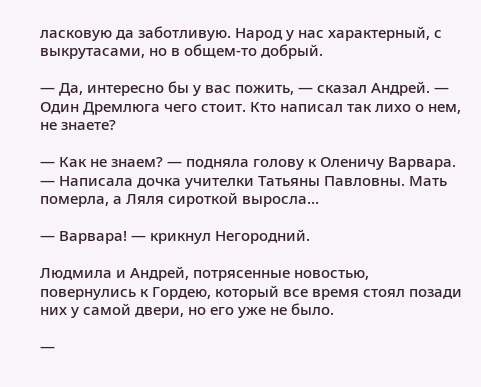ласковую да заботливую. Народ у нас характерный, с выкрутасами, но в общем-то добрый.

— Да, интересно бы у вас пожить, — сказал Андрей. — Один Дремлюга чего стоит. Кто написал так лихо о нем, не знаете?

— Как не знаем? — подняла голову к Оленичу Варвара. — Написала дочка учителки Татьяны Павловны. Мать померла, а Ляля сироткой выросла…

— Варвара! — крикнул Негородний.

Людмила и Андрей, потрясенные новостью, повернулись к Гордею, который все время стоял позади них у самой двери, но его уже не было.

—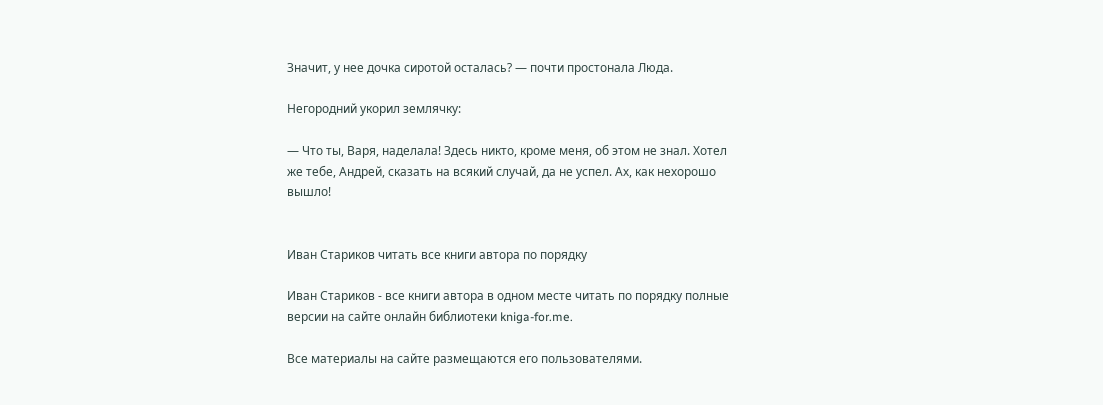Значит, у нее дочка сиротой осталась? — почти простонала Люда.

Негородний укорил землячку:

— Что ты, Варя, наделала! Здесь никто, кроме меня, об этом не знал. Хотел же тебе, Андрей, сказать на всякий случай, да не успел. Ах, как нехорошо вышло!


Иван Стариков читать все книги автора по порядку

Иван Стариков - все книги автора в одном месте читать по порядку полные версии на сайте онлайн библиотеки kniga-for.me.

Все материалы на сайте размещаются его пользователями.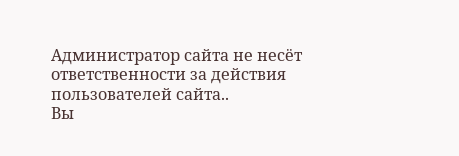Администратор сайта не несёт ответственности за действия пользователей сайта..
Вы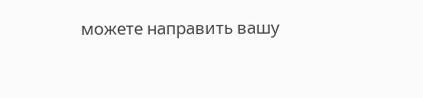можете направить вашу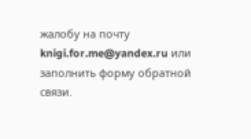жалобу на почту knigi.for.me@yandex.ru или заполнить форму обратной связи.